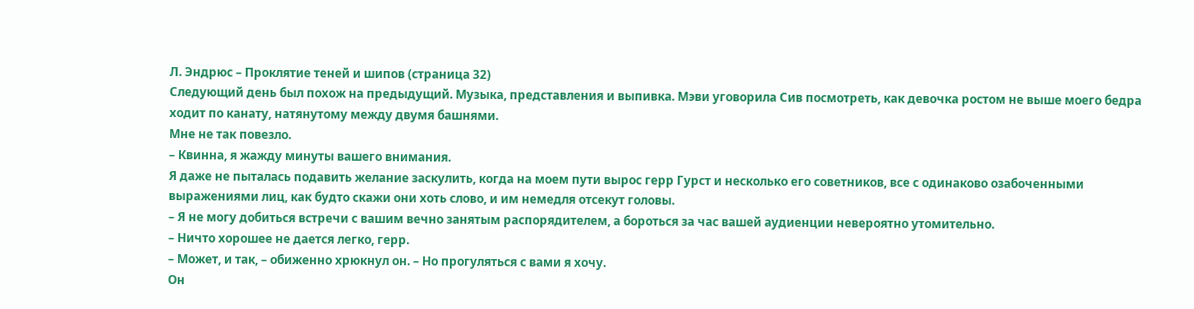Л. Эндрюс – Проклятие теней и шипов (страница 32)
Следующий день был похож на предыдущий. Музыка, представления и выпивка. Мэви уговорила Сив посмотреть, как девочка ростом не выше моего бедра ходит по канату, натянутому между двумя башнями.
Мне не так повезло.
– Квинна, я жажду минуты вашего внимания.
Я даже не пыталась подавить желание заскулить, когда на моем пути вырос герр Гурст и несколько его советников, все с одинаково озабоченными выражениями лиц, как будто скажи они хоть слово, и им немедля отсекут головы.
– Я не могу добиться встречи с вашим вечно занятым распорядителем, а бороться за час вашей аудиенции невероятно утомительно.
– Ничто хорошее не дается легко, герр.
– Может, и так, – обиженно хрюкнул он. – Но прогуляться с вами я хочу.
Он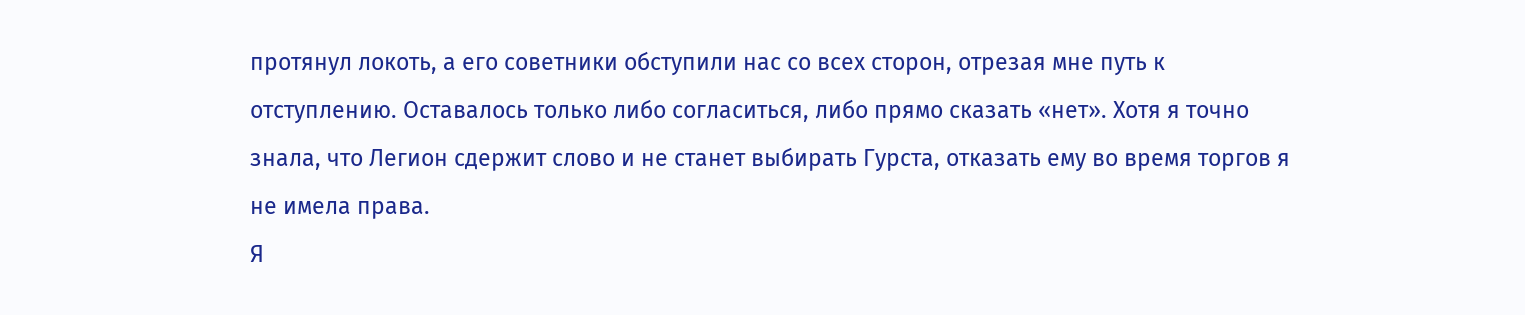протянул локоть, а его советники обступили нас со всех сторон, отрезая мне путь к отступлению. Оставалось только либо согласиться, либо прямо сказать «нет». Хотя я точно знала, что Легион сдержит слово и не станет выбирать Гурста, отказать ему во время торгов я не имела права.
Я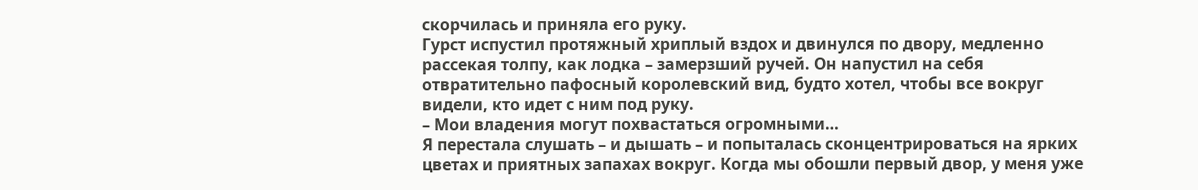скорчилась и приняла его руку.
Гурст испустил протяжный хриплый вздох и двинулся по двору, медленно рассекая толпу, как лодка – замерзший ручей. Он напустил на себя отвратительно пафосный королевский вид, будто хотел, чтобы все вокруг видели, кто идет с ним под руку.
– Мои владения могут похвастаться огромными…
Я перестала слушать – и дышать – и попыталась сконцентрироваться на ярких цветах и приятных запахах вокруг. Когда мы обошли первый двор, у меня уже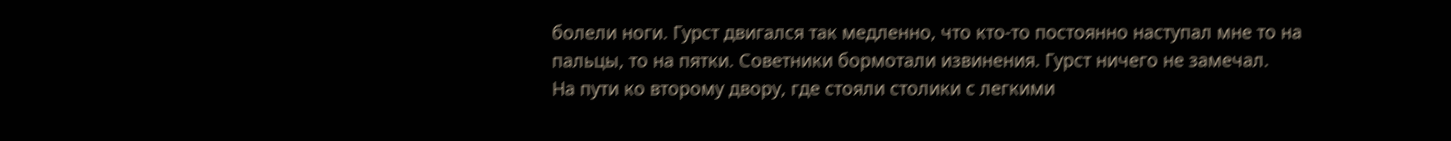болели ноги. Гурст двигался так медленно, что кто-то постоянно наступал мне то на пальцы, то на пятки. Советники бормотали извинения. Гурст ничего не замечал.
На пути ко второму двору, где стояли столики с легкими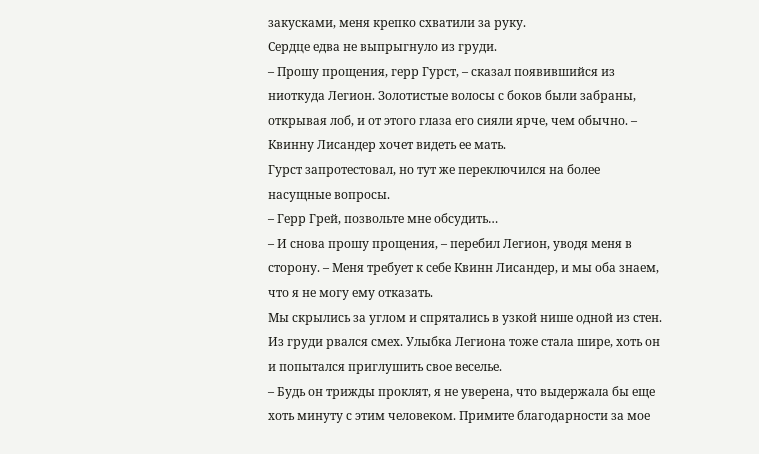закусками, меня крепко схватили за руку.
Сердце едва не выпрыгнуло из груди.
– Прошу прощения, герр Гурст, – сказал появившийся из ниоткуда Легион. Золотистые волосы с боков были забраны, открывая лоб, и от этого глаза его сияли ярче, чем обычно. – Квинну Лисандер хочет видеть ее мать.
Гурст запротестовал, но тут же переключился на более насущные вопросы.
– Герр Грей, позвольте мне обсудить…
– И снова прошу прощения, – перебил Легион, уводя меня в сторону. – Меня требует к себе Квинн Лисандер, и мы оба знаем, что я не могу ему отказать.
Мы скрылись за углом и спрятались в узкой нише одной из стен. Из груди рвался смех. Улыбка Легиона тоже стала шире, хоть он и попытался приглушить свое веселье.
– Будь он трижды проклят, я не уверена, что выдержала бы еще хоть минуту с этим человеком. Примите благодарности за мое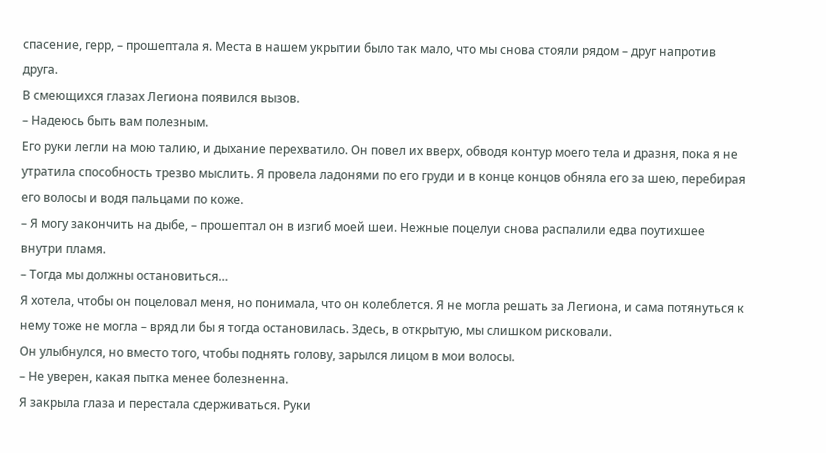спасение, герр, – прошептала я. Места в нашем укрытии было так мало, что мы снова стояли рядом – друг напротив друга.
В смеющихся глазах Легиона появился вызов.
– Надеюсь быть вам полезным.
Его руки легли на мою талию, и дыхание перехватило. Он повел их вверх, обводя контур моего тела и дразня, пока я не утратила способность трезво мыслить. Я провела ладонями по его груди и в конце концов обняла его за шею, перебирая его волосы и водя пальцами по коже.
– Я могу закончить на дыбе, – прошептал он в изгиб моей шеи. Нежные поцелуи снова распалили едва поутихшее внутри пламя.
– Тогда мы должны остановиться…
Я хотела, чтобы он поцеловал меня, но понимала, что он колеблется. Я не могла решать за Легиона, и сама потянуться к нему тоже не могла – вряд ли бы я тогда остановилась. Здесь, в открытую, мы слишком рисковали.
Он улыбнулся, но вместо того, чтобы поднять голову, зарылся лицом в мои волосы.
– Не уверен, какая пытка менее болезненна.
Я закрыла глаза и перестала сдерживаться. Руки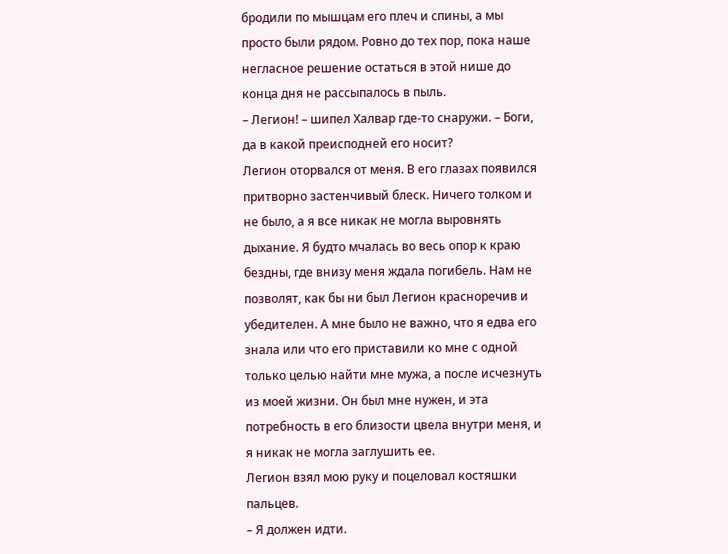бродили по мышцам его плеч и спины, а мы просто были рядом. Ровно до тех пор, пока наше негласное решение остаться в этой нише до конца дня не рассыпалось в пыль.
– Легион! – шипел Халвар где-то снаружи. – Боги, да в какой преисподней его носит?
Легион оторвался от меня. В его глазах появился притворно застенчивый блеск. Ничего толком и не было, а я все никак не могла выровнять дыхание. Я будто мчалась во весь опор к краю бездны, где внизу меня ждала погибель. Нам не позволят, как бы ни был Легион красноречив и убедителен. А мне было не важно, что я едва его знала или что его приставили ко мне с одной только целью найти мне мужа, а после исчезнуть из моей жизни. Он был мне нужен, и эта потребность в его близости цвела внутри меня, и я никак не могла заглушить ее.
Легион взял мою руку и поцеловал костяшки пальцев.
– Я должен идти.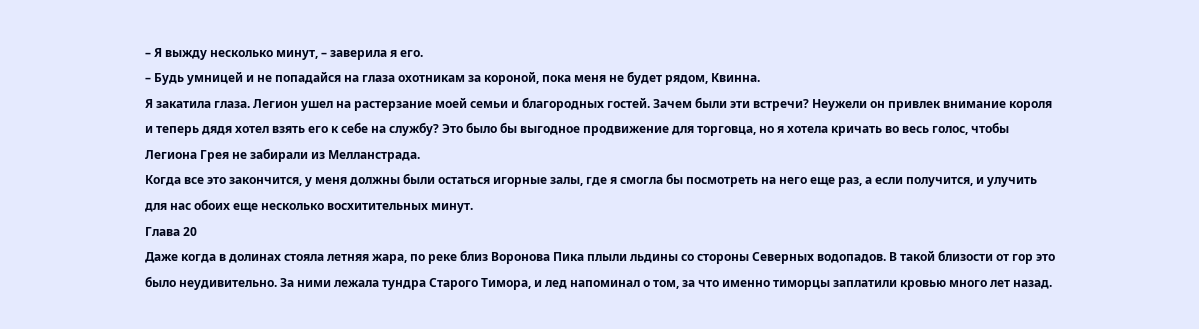– Я выжду несколько минут, – заверила я его.
– Будь умницей и не попадайся на глаза охотникам за короной, пока меня не будет рядом, Квинна.
Я закатила глаза. Легион ушел на растерзание моей семьи и благородных гостей. Зачем были эти встречи? Неужели он привлек внимание короля и теперь дядя хотел взять его к себе на службу? Это было бы выгодное продвижение для торговца, но я хотела кричать во весь голос, чтобы Легиона Грея не забирали из Мелланстрада.
Когда все это закончится, у меня должны были остаться игорные залы, где я смогла бы посмотреть на него еще раз, а если получится, и улучить для нас обоих еще несколько восхитительных минут.
Глава 20
Даже когда в долинах стояла летняя жара, по реке близ Воронова Пика плыли льдины со стороны Северных водопадов. В такой близости от гор это было неудивительно. За ними лежала тундра Старого Тимора, и лед напоминал о том, за что именно тиморцы заплатили кровью много лет назад.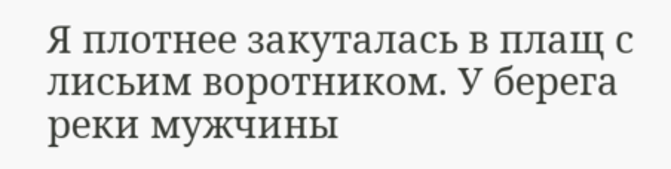Я плотнее закуталась в плащ с лисьим воротником. У берега реки мужчины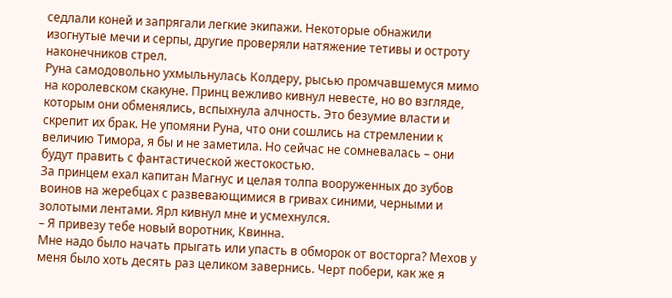седлали коней и запрягали легкие экипажи. Некоторые обнажили изогнутые мечи и серпы, другие проверяли натяжение тетивы и остроту наконечников стрел.
Руна самодовольно ухмыльнулась Колдеру, рысью промчавшемуся мимо на королевском скакуне. Принц вежливо кивнул невесте, но во взгляде, которым они обменялись, вспыхнула алчность. Это безумие власти и скрепит их брак. Не упомяни Руна, что они сошлись на стремлении к величию Тимора, я бы и не заметила. Но сейчас не сомневалась – они будут править с фантастической жестокостью.
За принцем ехал капитан Магнус и целая толпа вооруженных до зубов воинов на жеребцах с развевающимися в гривах синими, черными и золотыми лентами. Ярл кивнул мне и усмехнулся.
– Я привезу тебе новый воротник, Квинна.
Мне надо было начать прыгать или упасть в обморок от восторга? Мехов у меня было хоть десять раз целиком завернись. Черт побери, как же я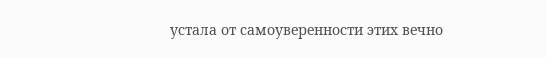устала от самоуверенности этих вечно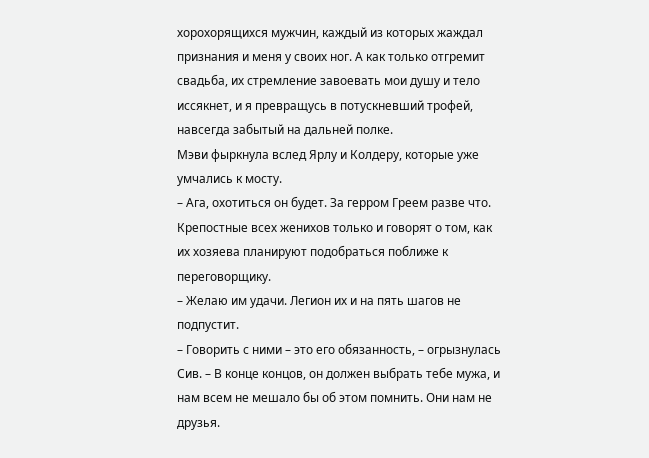хорохорящихся мужчин, каждый из которых жаждал признания и меня у своих ног. А как только отгремит свадьба, их стремление завоевать мои душу и тело иссякнет, и я превращусь в потускневший трофей, навсегда забытый на дальней полке.
Мэви фыркнула вслед Ярлу и Колдеру, которые уже умчались к мосту.
– Ага, охотиться он будет. За герром Греем разве что. Крепостные всех женихов только и говорят о том, как их хозяева планируют подобраться поближе к переговорщику.
– Желаю им удачи. Легион их и на пять шагов не подпустит.
– Говорить с ними – это его обязанность, – огрызнулась Сив. – В конце концов, он должен выбрать тебе мужа, и нам всем не мешало бы об этом помнить. Они нам не друзья.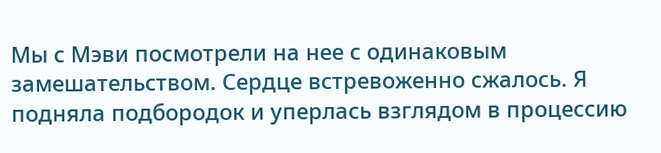Мы с Мэви посмотрели на нее с одинаковым замешательством. Сердце встревоженно сжалось. Я подняла подбородок и уперлась взглядом в процессию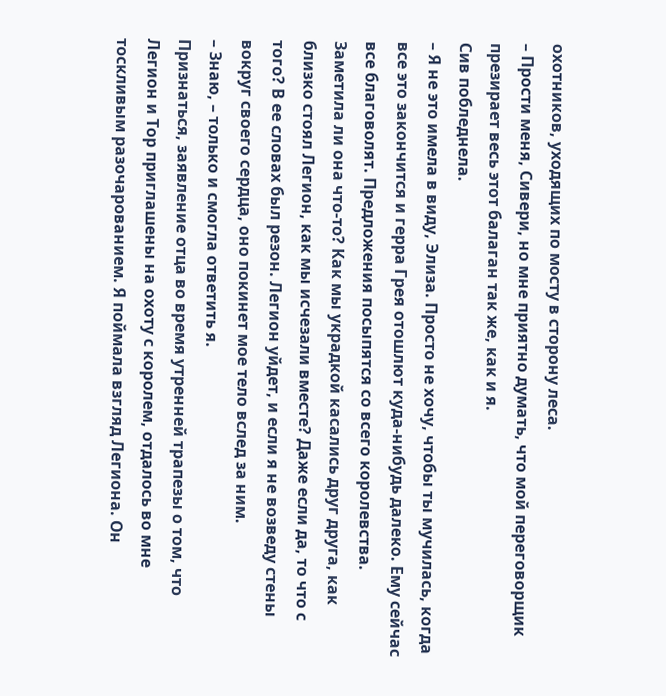охотников, уходящих по мосту в сторону леса.
– Прости меня, Сивери, но мне приятно думать, что мой переговорщик презирает весь этот балаган так же, как и я.
Сив побледнела.
– Я не это имела в виду, Элиза. Просто не хочу, чтобы ты мучилась, когда все это закончится и герра Грея отошлют куда-нибудь далеко. Ему сейчас все благоволят. Предложения посыпятся со всего королевства.
Заметила ли она что-то? Как мы украдкой касались друг друга, как близко стоял Легион, как мы исчезали вместе? Даже если да, то что с того? В ее словах был резон. Легион уйдет, и если я не возведу стены вокруг своего сердца, оно покинет мое тело вслед за ним.
– Знаю, – только и смогла ответить я.
Признаться, заявление отца во время утренней трапезы о том, что Легион и Тор приглашены на охоту с королем, отдалось во мне тоскливым разочарованием. Я поймала взгляд Легиона. Он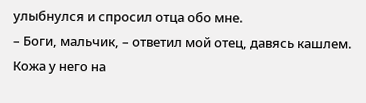улыбнулся и спросил отца обо мне.
– Боги, мальчик, – ответил мой отец, давясь кашлем. Кожа у него на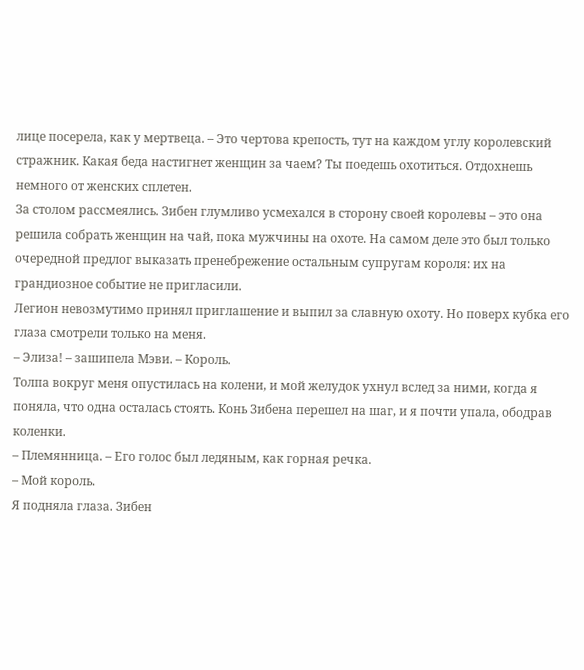лице посерела, как у мертвеца. – Это чертова крепость, тут на каждом углу королевский стражник. Какая беда настигнет женщин за чаем? Ты поедешь охотиться. Отдохнешь немного от женских сплетен.
За столом рассмеялись. Зибен глумливо усмехался в сторону своей королевы – это она решила собрать женщин на чай, пока мужчины на охоте. На самом деле это был только очередной предлог выказать пренебрежение остальным супругам короля: их на грандиозное событие не пригласили.
Легион невозмутимо принял приглашение и выпил за славную охоту. Но поверх кубка его глаза смотрели только на меня.
– Элиза! – зашипела Мэви. – Король.
Толпа вокруг меня опустилась на колени, и мой желудок ухнул вслед за ними, когда я поняла, что одна осталась стоять. Конь Зибена перешел на шаг, и я почти упала, ободрав коленки.
– Племянница. – Его голос был ледяным, как горная речка.
– Мой король.
Я подняла глаза. Зибен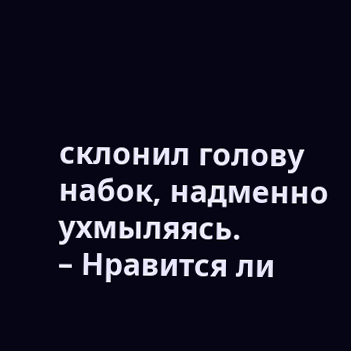склонил голову набок, надменно ухмыляясь.
– Нравится ли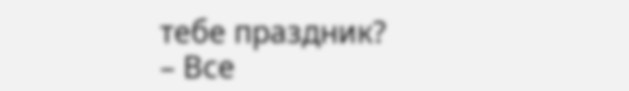тебе праздник?
– Все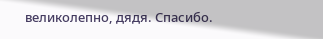великолепно, дядя. Спасибо.